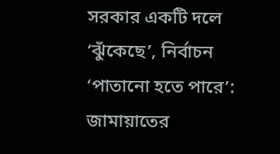সরকার একটি দলে ‘ঝুঁকেছে’, নির্বাচন ‘পাতানো হতে পারে’: জামায়াতের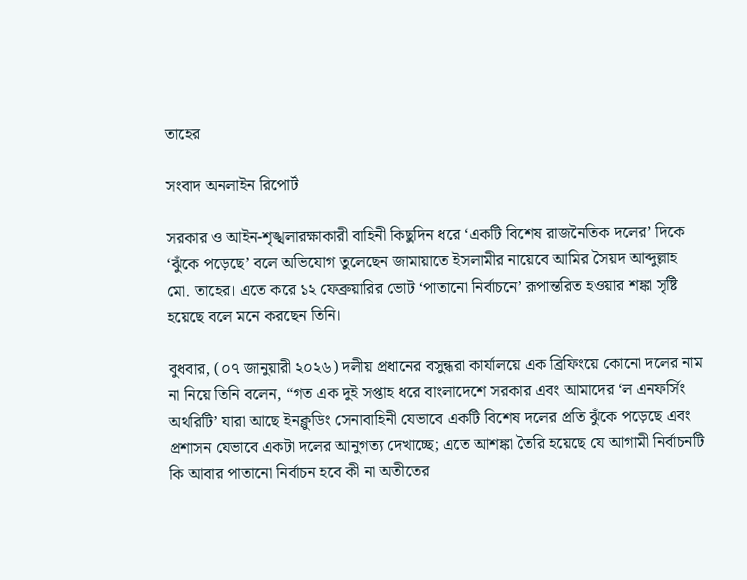তাহের

সংবাদ অনলাইন রিপোর্ট

সরকার ও আইন-শৃঙ্খলারক্ষাকারী বাহিনী কিছুদিন ধরে ‘একটি বিশেষ রাজনৈতিক দলের’ দিকে ‘ঝুঁকে পড়েছে’ বলে অভিযোগ তুলেছেন জামায়াতে ইসলামীর নায়েবে আমির সৈয়দ আব্দুল্লাহ মো. তাহের। এতে করে ১২ ফেব্রুয়ারির ভোট ‘পাতানো নির্বাচনে’ রূপান্তরিত হওয়ার শঙ্কা সৃষ্টি হয়েছে বলে মনে করছেন তিনি।

বুধবার, (০৭ জানুয়ারী ২০২৬) দলীয় প্রধানের বসুন্ধরা কার্যালয়ে এক ব্রিফিংয়ে কোনো দলের নাম না নিয়ে তিনি বলেন, “গত এক দুই সপ্তাহ ধরে বাংলাদেশে সরকার এবং আমাদের ‘ল এনফর্সিং অথরিটি’ যারা আছে ইনক্লুডিং সেনাবাহিনী যেভাবে একটি বিশেষ দলের প্রতি ঝুঁকে পড়েছে এবং প্রশাসন যেভাবে একটা দলের আনুগত্য দেখাচ্ছে; এতে আশঙ্কা তৈরি হয়েছে যে আগামী নির্বাচনটি কি আবার পাতানো নির্বাচন হবে কী না অতীতের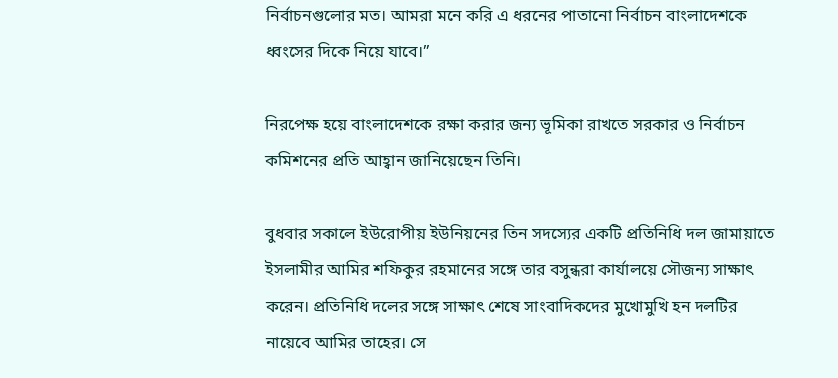নির্বাচনগুলোর মত। আমরা মনে করি এ ধরনের পাতানো নির্বাচন বাংলাদেশকে ধ্বংসের দিকে নিয়ে যাবে।”

নিরপেক্ষ হয়ে বাংলাদেশকে রক্ষা করার জন্য ভূমিকা রাখতে সরকার ও নির্বাচন কমিশনের প্রতি আহ্বান জানিয়েছেন তিনি।

বুধবার সকালে ইউরোপীয় ইউনিয়নের তিন সদস্যের একটি প্রতিনিধি দল জামায়াতে ইসলামীর আমির শফিকুর রহমানের সঙ্গে তার বসুন্ধরা কার্যালয়ে সৌজন্য সাক্ষাৎ করেন। প্রতিনিধি দলের সঙ্গে সাক্ষাৎ শেষে সাংবাদিকদের মুখোমুখি হন দলটির নায়েবে আমির তাহের। সে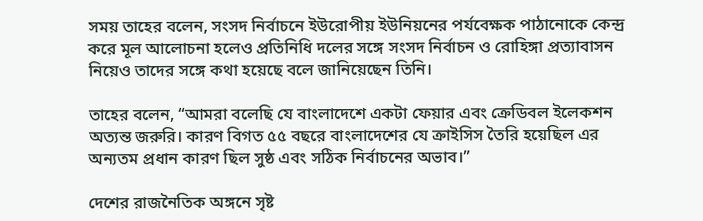সময় তাহের বলেন, সংসদ নির্বাচনে ইউরোপীয় ইউনিয়নের পর্যবেক্ষক পাঠানোকে কেন্দ্র করে মূল আলোচনা হলেও প্রতিনিধি দলের সঙ্গে সংসদ নির্বাচন ও রোহিঙ্গা প্রত্যাবাসন নিয়েও তাদের সঙ্গে কথা হয়েছে বলে জানিয়েছেন তিনি।

তাহের বলেন, “আমরা বলেছি যে বাংলাদেশে একটা ফেয়ার এবং ক্রেডিবল ইলেকশন অত্যন্ত জরুরি। কারণ বিগত ৫৫ বছরে বাংলাদেশের যে ক্রাইসিস তৈরি হয়েছিল এর অন্যতম প্রধান কারণ ছিল সুষ্ঠ এবং সঠিক নির্বাচনের অভাব।”

দেশের রাজনৈতিক অঙ্গনে সৃষ্ট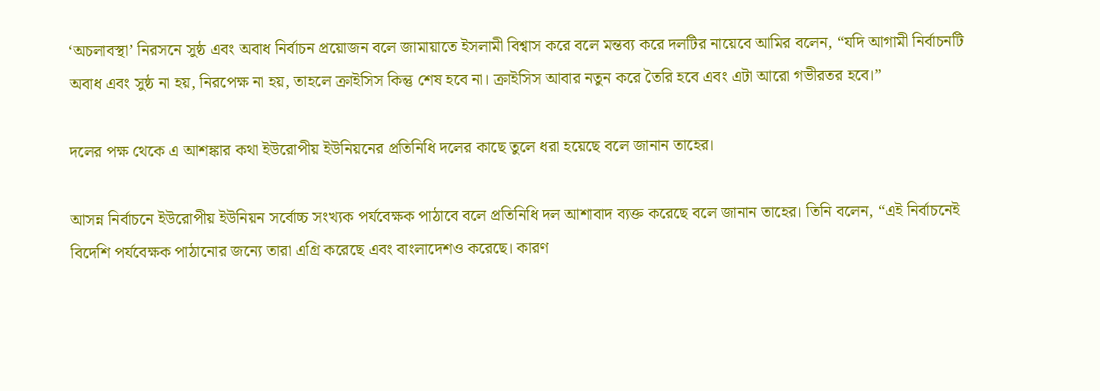‘অচলাবস্থা’ নিরসনে সুষ্ঠ এবং অবাধ নির্বাচন প্রয়োজন বলে জামায়াতে ইসলামী বিশ্বাস করে বলে মন্তব্য করে দলটির নায়েবে আমির বলেন, “যদি আগামী নির্বাচনটি অবাধ এবং সুষ্ঠ না হয়, নিরপেক্ষ না হয়, তাহলে ক্রাইসিস কিন্তু শেষ হবে না। ক্রাইসিস আবার নতুন করে তৈরি হবে এবং এটা আরো গভীরতর হবে।”

দলের পক্ষ থেকে এ আশঙ্কার কথা ইউরোপীয় ইউনিয়নের প্রতিনিধি দলের কাছে তুলে ধরা হয়েছে বলে জানান তাহের।

আসন্ন নির্বাচনে ইউরোপীয় ইউনিয়ন সর্বোচ্চ সংখ্যক পর্যবেক্ষক পাঠাবে বলে প্রতিনিধি দল আশাবাদ ব্যক্ত করেছে বলে জানান তাহের। তিনি বলেন, “এই নির্বাচনেই বিদেশি পর্যবেক্ষক পাঠানোর জন্যে তারা এগ্রি করেছে এবং বাংলাদেশও করেছে। কারণ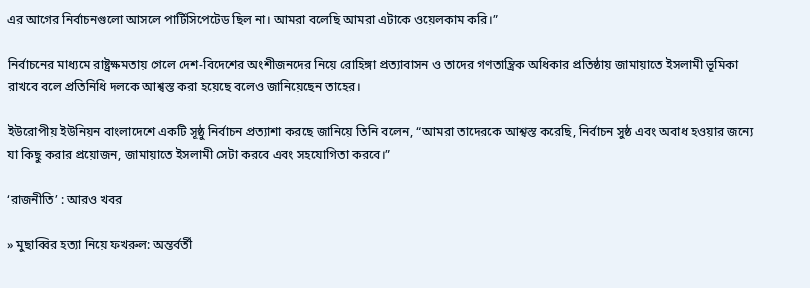এর আগের নির্বাচনগুলো আসলে পার্টিসিপেটেড ছিল না। আমরা বলেছি আমরা এটাকে ওয়েলকাম করি।”

নির্বাচনের মাধ্যমে রাষ্ট্রক্ষমতায় গেলে দেশ-বিদেশের অংশীজনদের নিয়ে রোহিঙ্গা প্রত্যাবাসন ও তাদের গণতান্ত্রিক অধিকার প্রতিষ্ঠায় জামায়াতে ইসলামী ভূমিকা রাখবে বলে প্রতিনিধি দলকে আশ্বস্ত করা হয়েছে বলেও জানিয়েছেন তাহের।

ইউরোপীয় ইউনিয়ন বাংলাদেশে একটি সূষ্ঠু নির্বাচন প্রত্যাশা করছে জানিয়ে তিনি বলেন, “আমরা তাদেরকে আশ্বস্ত করেছি, নির্বাচন সুষ্ঠ এবং অবাধ হওয়ার জন্যে যা কিছু করার প্রয়োজন, জামায়াতে ইসলামী সেটা করবে এবং সহযোগিতা করবে।”

‘রাজনীতি’ : আরও খবর

» মুছাব্বির হত্যা নিয়ে ফখরুল: অন্তর্বর্তী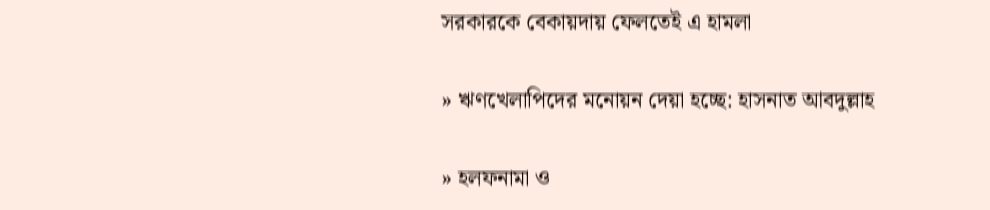সরকারকে বেকায়দায় ফেলতেই এ হামলা

» ঋণখেলাপিদের মনোয়ন দেয়া হচ্ছে: হাসনাত আবদুল্লাহ

» হলফনামা ও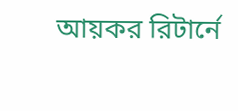আয়কর রিটার্নে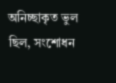অনিচ্ছাকৃত ভুল ছিল, সংশোধন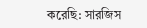করেছি: সারজিস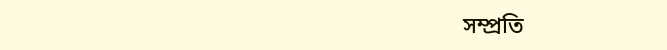সম্প্রতি